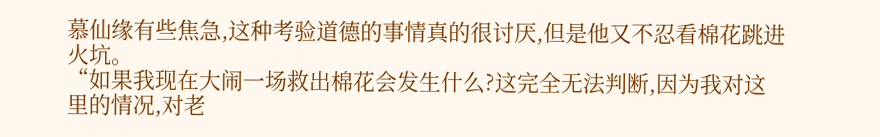慕仙缘有些焦急,这种考验道德的事情真的很讨厌,但是他又不忍看棉花跳进火坑。
“如果我现在大闹一场救出棉花会发生什么?这完全无法判断,因为我对这里的情况,对老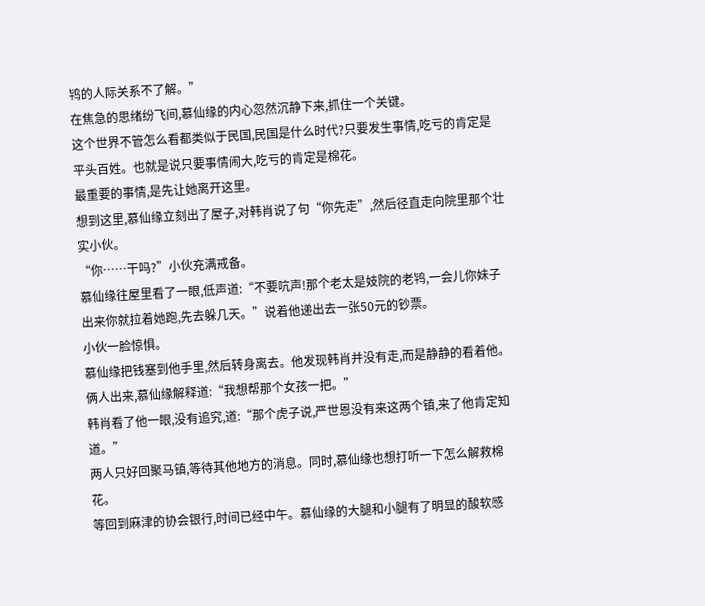鸨的人际关系不了解。”
在焦急的思绪纷飞间,慕仙缘的内心忽然沉静下来,抓住一个关键。
这个世界不管怎么看都类似于民国,民国是什么时代?只要发生事情,吃亏的肯定是平头百姓。也就是说只要事情闹大,吃亏的肯定是棉花。
最重要的事情,是先让她离开这里。
想到这里,慕仙缘立刻出了屋子,对韩肖说了句“你先走”,然后径直走向院里那个壮实小伙。
“你……干吗?”小伙充满戒备。
慕仙缘往屋里看了一眼,低声道:“不要吭声!那个老太是妓院的老鸨,一会儿你妹子出来你就拉着她跑,先去躲几天。”说着他递出去一张50元的钞票。
小伙一脸惊惧。
慕仙缘把钱塞到他手里,然后转身离去。他发现韩肖并没有走,而是静静的看着他。
俩人出来,慕仙缘解释道:“我想帮那个女孩一把。”
韩肖看了他一眼,没有追究,道:“那个虎子说,严世恩没有来这两个镇,来了他肯定知道。”
两人只好回聚马镇,等待其他地方的消息。同时,慕仙缘也想打听一下怎么解救棉花。
等回到麻津的协会银行,时间已经中午。慕仙缘的大腿和小腿有了明显的酸软感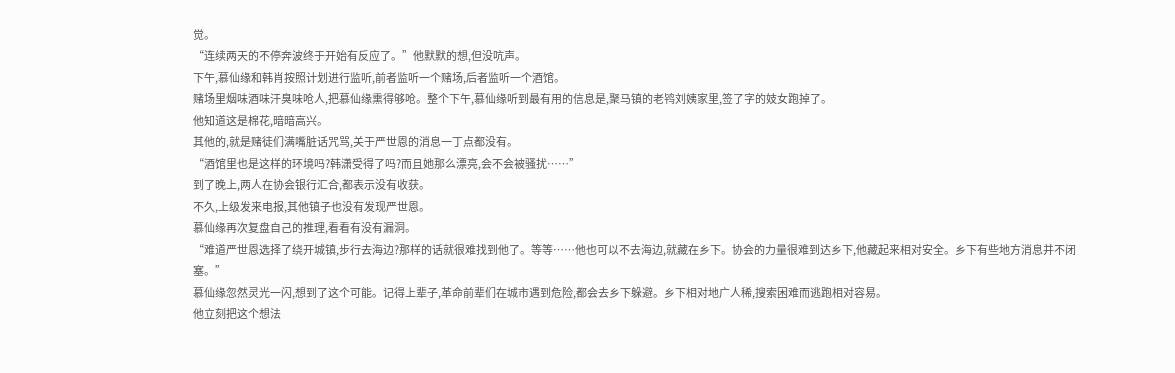觉。
“连续两天的不停奔波终于开始有反应了。”他默默的想,但没吭声。
下午,慕仙缘和韩肖按照计划进行监听,前者监听一个赌场,后者监听一个酒馆。
赌场里烟味酒味汗臭味呛人,把慕仙缘熏得够呛。整个下午,慕仙缘听到最有用的信息是,聚马镇的老鸨刘姨家里,签了字的妓女跑掉了。
他知道这是棉花,暗暗高兴。
其他的,就是赌徒们满嘴脏话咒骂,关于严世恩的消息一丁点都没有。
“酒馆里也是这样的环境吗?韩潇受得了吗?而且她那么漂亮,会不会被骚扰……”
到了晚上,两人在协会银行汇合,都表示没有收获。
不久,上级发来电报,其他镇子也没有发现严世恩。
慕仙缘再次复盘自己的推理,看看有没有漏洞。
“难道严世恩选择了绕开城镇,步行去海边?那样的话就很难找到他了。等等……他也可以不去海边,就藏在乡下。协会的力量很难到达乡下,他藏起来相对安全。乡下有些地方消息并不闭塞。”
慕仙缘忽然灵光一闪,想到了这个可能。记得上辈子,革命前辈们在城市遇到危险,都会去乡下躲避。乡下相对地广人稀,搜索困难而逃跑相对容易。
他立刻把这个想法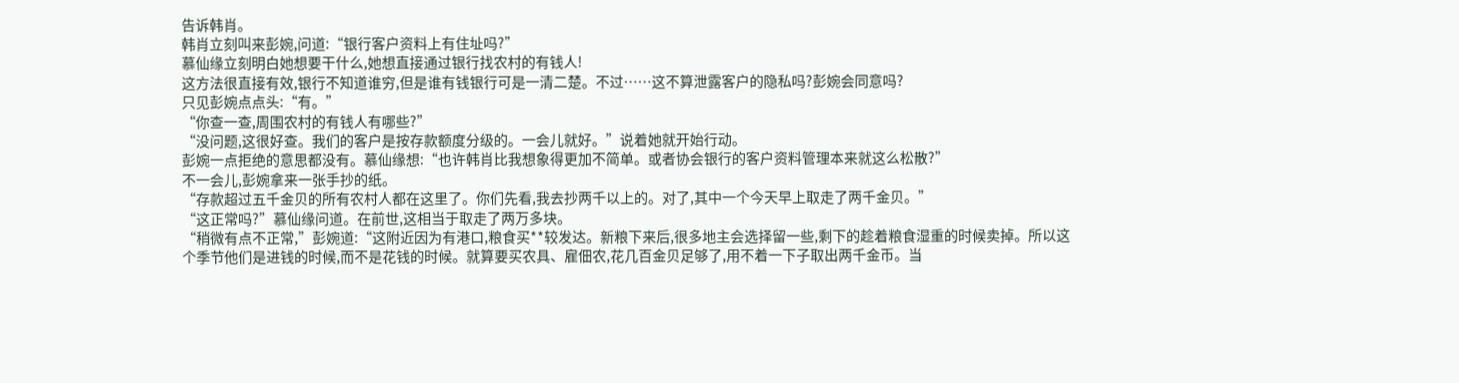告诉韩肖。
韩肖立刻叫来彭婉,问道:“银行客户资料上有住址吗?”
慕仙缘立刻明白她想要干什么,她想直接通过银行找农村的有钱人!
这方法很直接有效,银行不知道谁穷,但是谁有钱银行可是一清二楚。不过……这不算泄露客户的隐私吗?彭婉会同意吗?
只见彭婉点点头:“有。”
“你查一查,周围农村的有钱人有哪些?”
“没问题,这很好查。我们的客户是按存款额度分级的。一会儿就好。”说着她就开始行动。
彭婉一点拒绝的意思都没有。慕仙缘想:“也许韩肖比我想象得更加不简单。或者协会银行的客户资料管理本来就这么松散?”
不一会儿,彭婉拿来一张手抄的纸。
“存款超过五千金贝的所有农村人都在这里了。你们先看,我去抄两千以上的。对了,其中一个今天早上取走了两千金贝。”
“这正常吗?”慕仙缘问道。在前世,这相当于取走了两万多块。
“稍微有点不正常,”彭婉道:“这附近因为有港口,粮食买**较发达。新粮下来后,很多地主会选择留一些,剩下的趁着粮食湿重的时候卖掉。所以这个季节他们是进钱的时候,而不是花钱的时候。就算要买农具、雇佃农,花几百金贝足够了,用不着一下子取出两千金币。当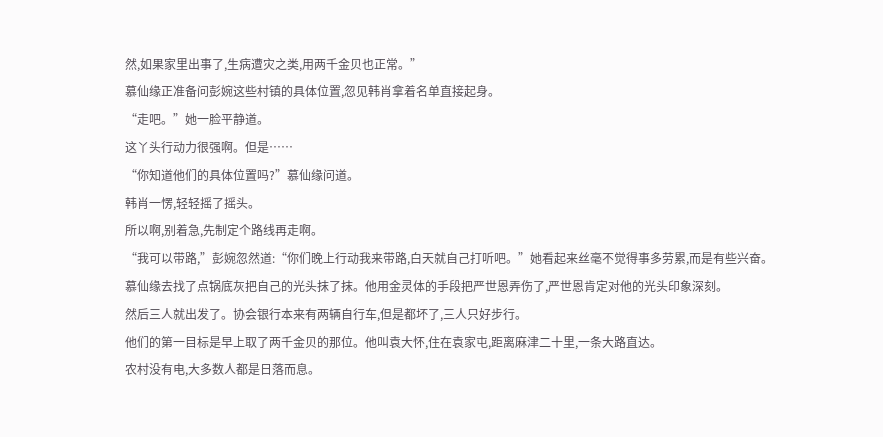然,如果家里出事了,生病遭灾之类,用两千金贝也正常。”
慕仙缘正准备问彭婉这些村镇的具体位置,忽见韩肖拿着名单直接起身。
“走吧。”她一脸平静道。
这丫头行动力很强啊。但是……
“你知道他们的具体位置吗?”慕仙缘问道。
韩肖一愣,轻轻摇了摇头。
所以啊,别着急,先制定个路线再走啊。
“我可以带路,”彭婉忽然道:“你们晚上行动我来带路,白天就自己打听吧。”她看起来丝毫不觉得事多劳累,而是有些兴奋。
慕仙缘去找了点锅底灰把自己的光头抹了抹。他用金灵体的手段把严世恩弄伤了,严世恩肯定对他的光头印象深刻。
然后三人就出发了。协会银行本来有两辆自行车,但是都坏了,三人只好步行。
他们的第一目标是早上取了两千金贝的那位。他叫袁大怀,住在袁家屯,距离麻津二十里,一条大路直达。
农村没有电,大多数人都是日落而息。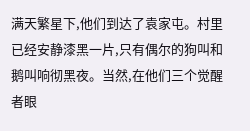满天繁星下,他们到达了袁家屯。村里已经安静漆黑一片,只有偶尔的狗叫和鹅叫响彻黑夜。当然,在他们三个觉醒者眼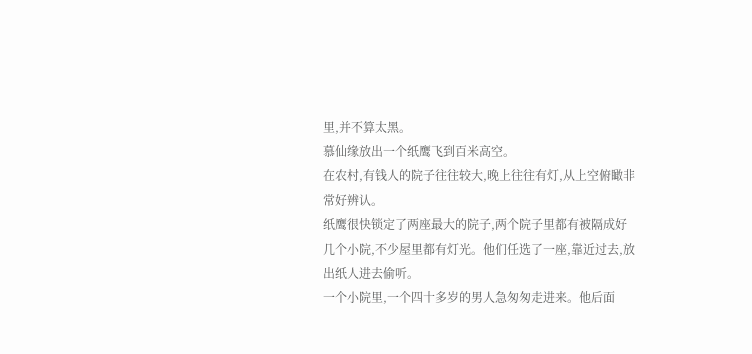里,并不算太黑。
慕仙缘放出一个纸鹰飞到百米高空。
在农村,有钱人的院子往往较大,晚上往往有灯,从上空俯瞰非常好辨认。
纸鹰很快锁定了两座最大的院子,两个院子里都有被隔成好几个小院,不少屋里都有灯光。他们任选了一座,靠近过去,放出纸人进去偷听。
一个小院里,一个四十多岁的男人急匆匆走进来。他后面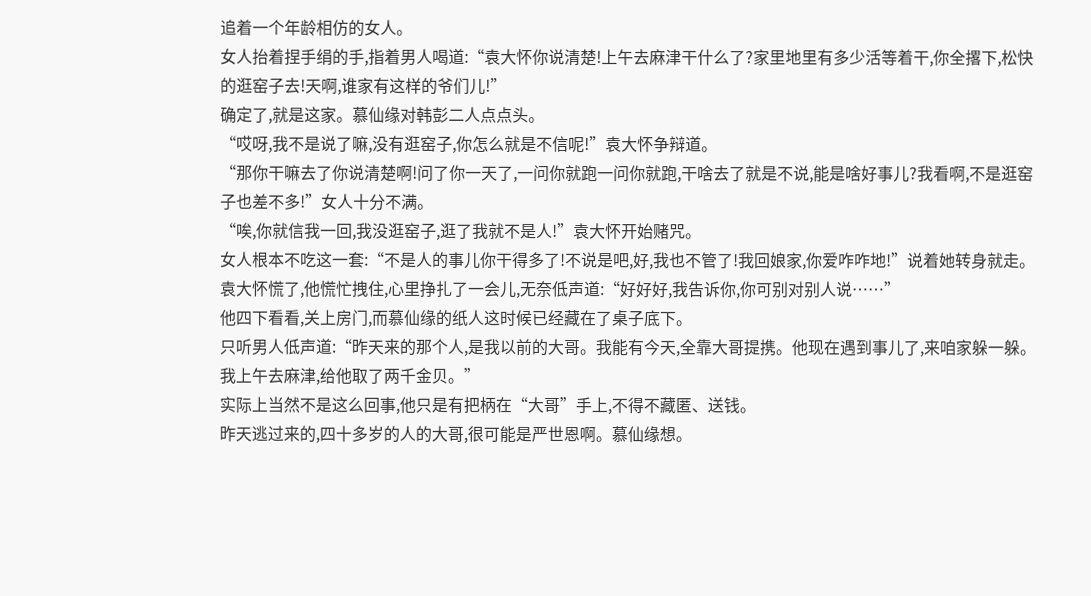追着一个年龄相仿的女人。
女人抬着捏手绢的手,指着男人喝道:“袁大怀你说清楚!上午去麻津干什么了?家里地里有多少活等着干,你全撂下,松快的逛窑子去!天啊,谁家有这样的爷们儿!”
确定了,就是这家。慕仙缘对韩彭二人点点头。
“哎呀,我不是说了嘛,没有逛窑子,你怎么就是不信呢!”袁大怀争辩道。
“那你干嘛去了你说清楚啊!问了你一天了,一问你就跑一问你就跑,干啥去了就是不说,能是啥好事儿?我看啊,不是逛窑子也差不多!”女人十分不满。
“唉,你就信我一回,我没逛窑子,逛了我就不是人!”袁大怀开始赌咒。
女人根本不吃这一套:“不是人的事儿你干得多了!不说是吧,好,我也不管了!我回娘家,你爱咋咋地!”说着她转身就走。
袁大怀慌了,他慌忙拽住,心里挣扎了一会儿,无奈低声道:“好好好,我告诉你,你可别对别人说……”
他四下看看,关上房门,而慕仙缘的纸人这时候已经藏在了桌子底下。
只听男人低声道:“昨天来的那个人,是我以前的大哥。我能有今天,全靠大哥提携。他现在遇到事儿了,来咱家躲一躲。我上午去麻津,给他取了两千金贝。”
实际上当然不是这么回事,他只是有把柄在“大哥”手上,不得不藏匿、送钱。
昨天逃过来的,四十多岁的人的大哥,很可能是严世恩啊。慕仙缘想。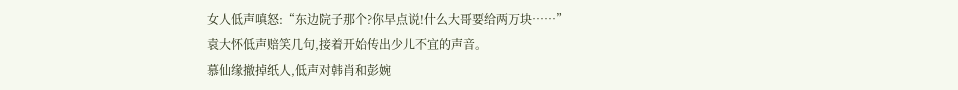女人低声嗔怒:“东边院子那个?你早点说!什么大哥要给两万块……”
袁大怀低声赔笑几句,接着开始传出少儿不宜的声音。
慕仙缘撤掉纸人,低声对韩肖和彭婉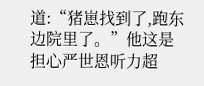道:“猪崽找到了,跑东边院里了。”他这是担心严世恩听力超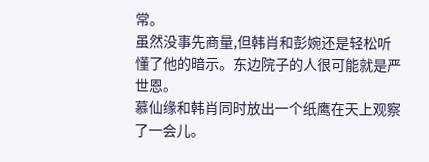常。
虽然没事先商量,但韩肖和彭婉还是轻松听懂了他的暗示。东边院子的人很可能就是严世恩。
慕仙缘和韩肖同时放出一个纸鹰在天上观察了一会儿。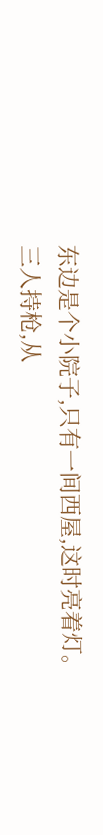东边是个小院子,只有一间西屋,这时亮着灯。
三人持枪,从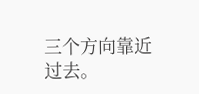三个方向靠近过去。